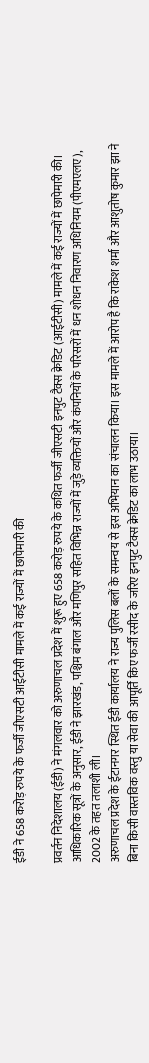ईडी ने 658 करोड़ रुपये के फर्जी जीएसटी आईटीसी मामले में कई राज्यों में छापेमारी की

प्रवर्तन निदेशालय (ईडी) ने मंगलवार को अरुणाचल प्रदेश में शुरू हुए 658 करोड़ रुपये के कथित फर्जी जीएसटी इनपुट टैक्स क्रेडिट (आईटीसी) मामले में कई राज्यों में छापेमारी की।
आधिकारिक सूत्रों के अनुसार, ईडी ने झारखंड, पश्चिम बंगाल और मणिपुर सहित विभिन्न राज्यों में जुड़े व्यक्तियों और कंपनियों के परिसरों में धन शोधन निवारण अधिनियम (पीएमएलए), 2002 के तहत तलाशी ली।
अरुणाचल प्रदेश के ईटानगर स्थित ईडी कार्यालय ने राज्य पुलिस बलों के समन्वय से इस अभियान का संचालन किया। इस मामले में आरोप है कि राकेश शर्मा और आशुतोष कुमार झा ने बिना किसी वास्तविक वस्तु या सेवा की आपूर्ति किए फर्जी रसीद के जरिए इनपुट टैक्स क्रेडिट का लाभ उठाया।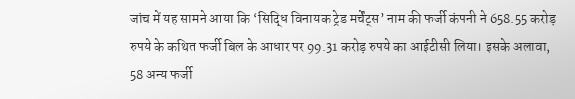जांच में यह सामने आया कि ‘सिद्धि विनायक ट्रेड मर्चेंट्स’ नाम की फर्जी कंपनी ने 658.55 करोड़ रुपये के कथित फर्जी बिल के आधार पर 99.31 करोड़ रुपये का आईटीसी लिया। इसके अलावा, 58 अन्य फर्जी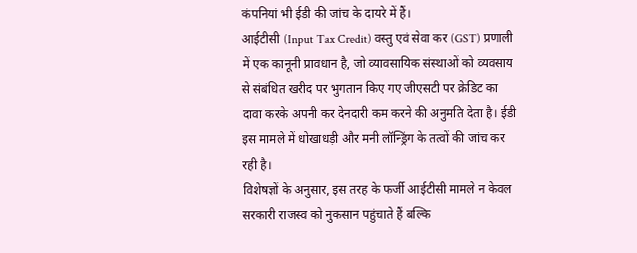कंपनियां भी ईडी की जांच के दायरे में हैं।
आईटीसी (Input Tax Credit) वस्तु एवं सेवा कर (GST) प्रणाली में एक कानूनी प्रावधान है, जो व्यावसायिक संस्थाओं को व्यवसाय से संबंधित खरीद पर भुगतान किए गए जीएसटी पर क्रेडिट का दावा करके अपनी कर देनदारी कम करने की अनुमति देता है। ईडी इस मामले में धोखाधड़ी और मनी लॉन्ड्रिंग के तत्वों की जांच कर रही है।
विशेषज्ञों के अनुसार, इस तरह के फर्जी आईटीसी मामले न केवल सरकारी राजस्व को नुकसान पहुंचाते हैं बल्कि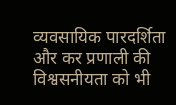व्यवसायिक पारदर्शिता और कर प्रणाली की विश्वसनीयता को भी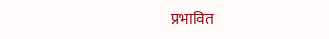प्रभावित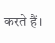करते हैं।